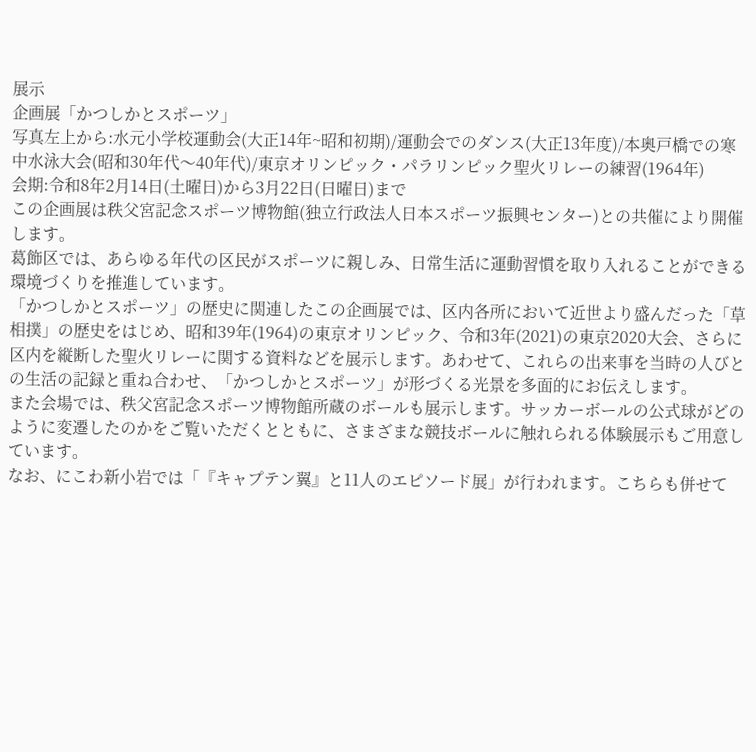展示
企画展「かつしかとスポーツ」
写真左上から:水元小学校運動会(大正14年~昭和初期)/運動会でのダンス(大正13年度)/本奥戸橋での寒中水泳大会(昭和30年代〜40年代)/東京オリンピック・パラリンピック聖火リレーの練習(1964年)
会期:令和8年2月14日(土曜日)から3月22日(日曜日)まで
この企画展は秩父宮記念スポーツ博物館(独立行政法人日本スポーツ振興センター)との共催により開催します。
葛飾区では、あらゆる年代の区民がスポーツに親しみ、日常生活に運動習慣を取り入れることができる環境づくりを推進しています。
「かつしかとスポーツ」の歴史に関連したこの企画展では、区内各所において近世より盛んだった「草相撲」の歴史をはじめ、昭和39年(1964)の東京オリンピック、令和3年(2021)の東京2020大会、さらに区内を縦断した聖火リレーに関する資料などを展示します。あわせて、これらの出来事を当時の人びとの生活の記録と重ね合わせ、「かつしかとスポーツ」が形づくる光景を多面的にお伝えします。
また会場では、秩父宮記念スポーツ博物館所蔵のボールも展示します。サッカーボールの公式球がどのように変遷したのかをご覧いただくとともに、さまざまな競技ボールに触れられる体験展示もご用意しています。
なお、にこわ新小岩では「『キャプテン翼』と11人のエピソード展」が行われます。こちらも併せて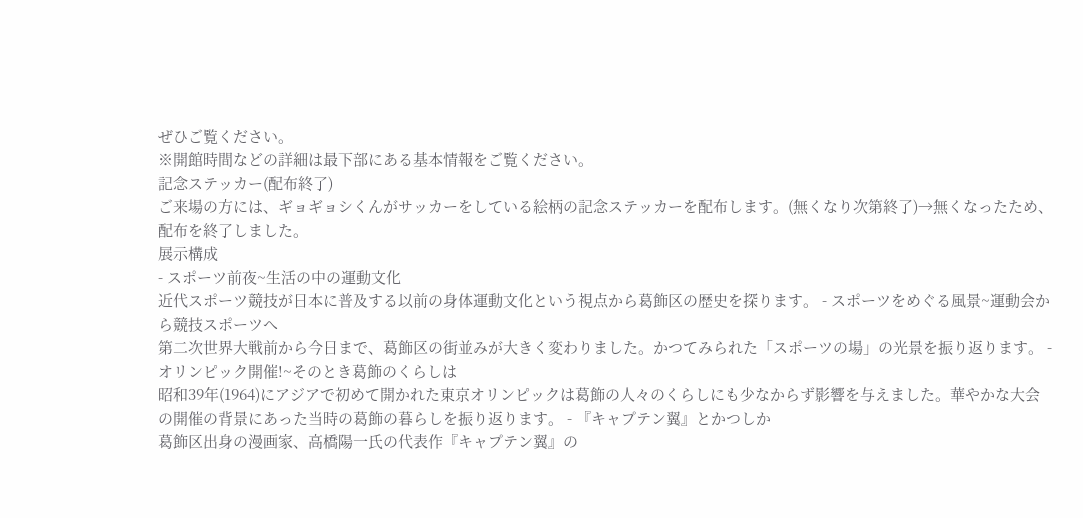ぜひご覧ください。
※開館時間などの詳細は最下部にある基本情報をご覧ください。
記念ステッカー(配布終了)
ご来場の方には、ギョギョシくんがサッカーをしている絵柄の記念ステッカーを配布します。(無くなり次第終了)→無くなったため、配布を終了しました。
展示構成
- スポーツ前夜~生活の中の運動文化
近代スポーツ競技が日本に普及する以前の身体運動文化という視点から葛飾区の歴史を探ります。 - スポーツをめぐる風景~運動会から競技スポーツへ
第二次世界大戦前から今日まで、葛飾区の街並みが大きく変わりました。かつてみられた「スポーツの場」の光景を振り返ります。 - オリンピック開催!~そのとき葛飾のくらしは
昭和39年(1964)にアジアで初めて開かれた東京オリンピックは葛飾の人々のくらしにも少なからず影響を与えました。華やかな大会の開催の背景にあった当時の葛飾の暮らしを振り返ります。 - 『キャプテン翼』とかつしか
葛飾区出身の漫画家、高橋陽一氏の代表作『キャプテン翼』の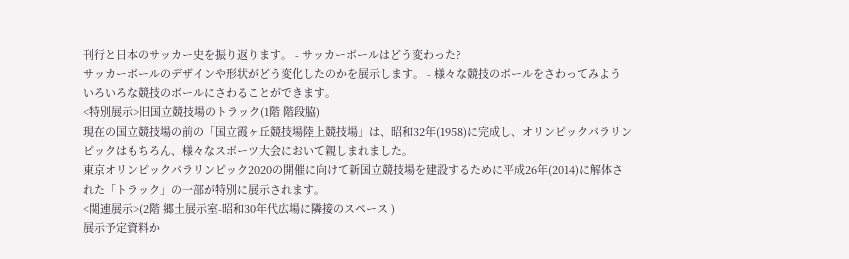刊行と日本のサッカー史を振り返ります。 - サッカーボールはどう変わった?
サッカーボールのデザインや形状がどう変化したのかを展示します。 - 様々な競技のボールをさわってみよう
いろいろな競技のボールにさわることができます。
<特別展示>旧国立競技場のトラック(1階 階段脇)
現在の国立競技場の前の「国立霞ヶ丘競技場陸上競技場」は、昭和32年(1958)に完成し、オリンピックパラリンピックはもちろん、様々なスポーツ大会において親しまれました。
東京オリンピックパラリンピック2020の開催に向けて新国立競技場を建設するために平成26年(2014)に解体された「トラック」の一部が特別に展示されます。
<関連展示>(2階 郷土展示室-昭和30年代広場に隣接のスペース )
展示予定資料か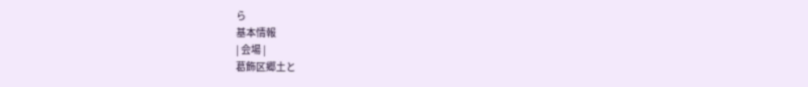ら
基本情報
| 会場 |
葛飾区郷土と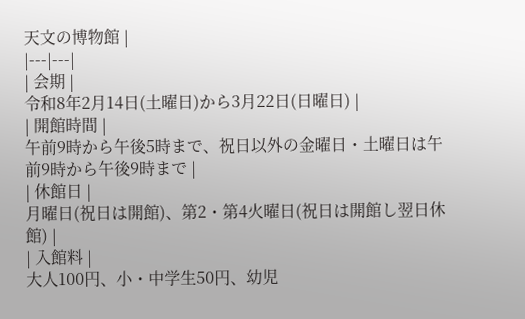天文の博物館 |
|---|---|
| 会期 |
令和8年2月14日(土曜日)から3月22日(日曜日) |
| 開館時間 |
午前9時から午後5時まで、祝日以外の金曜日・土曜日は午前9時から午後9時まで |
| 休館日 |
月曜日(祝日は開館)、第2・第4火曜日(祝日は開館し翌日休館) |
| 入館料 |
大人100円、小・中学生50円、幼児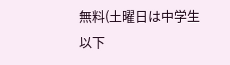無料(土曜日は中学生以下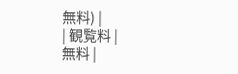無料) |
| 観覧料 |
無料 |